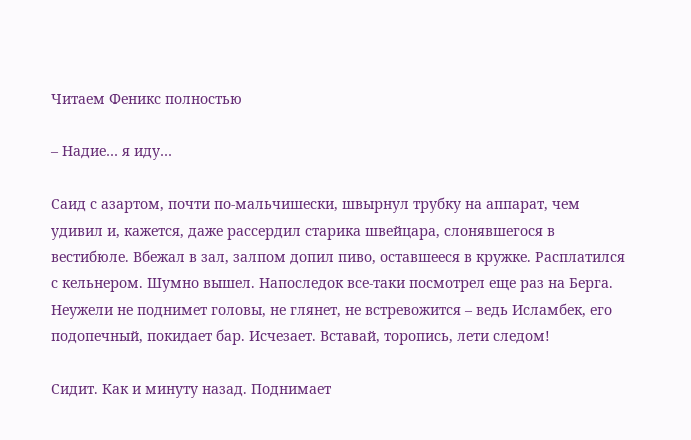Читаем Феникс полностью

– Надие… я иду…

Саид с азартом, почти по-мальчишески, швырнул трубку на аппарат, чем удивил и, кажется, даже рассердил старика швейцара, слонявшегося в вестибюле. Вбежал в зал, залпом допил пиво, оставшееся в кружке. Расплатился с кельнером. Шумно вышел. Напоследок все-таки посмотрел еще раз на Берга. Неужели не поднимет головы, не глянет, не встревожится – ведь Исламбек, его подопечный, покидает бар. Исчезает. Вставай, торопись, лети следом!

Сидит. Как и минуту назад. Поднимает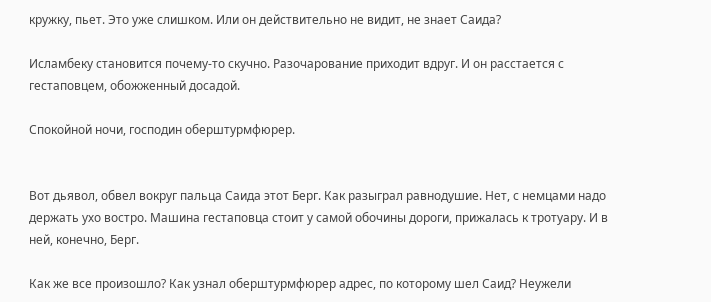кружку, пьет. Это уже слишком. Или он действительно не видит, не знает Саида?

Исламбеку становится почему-то скучно. Разочарование приходит вдруг. И он расстается с гестаповцем, обожженный досадой.

Спокойной ночи, господин оберштурмфюрер.


Вот дьявол, обвел вокруг пальца Саида этот Берг. Как разыграл равнодушие. Нет, с немцами надо держать ухо востро. Машина гестаповца стоит у самой обочины дороги, прижалась к тротуару. И в ней, конечно, Берг.

Как же все произошло? Как узнал оберштурмфюрер адрес, по которому шел Саид? Неужели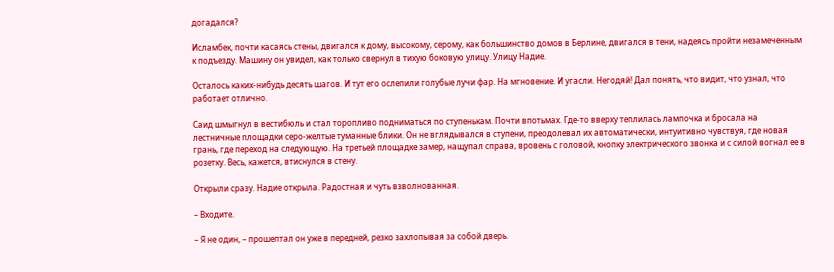догадался?

Исламбек, почти касаясь стены, двигался к дому, высокому, серому, как большинство домов в Берлине, двигался в тени, надеясь пройти незамеченным к подъезду. Машину он увидел, как только свернул в тихую боковую улицу. Улицу Надие.

Осталось каких-нибудь десять шагов. И тут его ослепили голубые лучи фар. На мгновение. И угасли. Негодяй! Дал понять, что видит, что узнал, что работает отлично.

Саид шмыгнул в вестибюль и стал торопливо подниматься по ступенькам. Почти впотьмах. Где-то вверху теплилась лампочка и бросала на лестничные площадки серо-желтые туманные блики. Он не вглядывался в ступени, преодолевал их автоматически, интуитивно чувствуя, где новая грань, где переход на следующую. На третьей площадке замер, нащупал справа, вровень с головой, кнопку электрического звонка и с силой вогнал ее в розетку. Весь, кажется, втиснулся в стену.

Открыли сразу. Надие открыла. Радостная и чуть взволнованная.

– Входите.

– Я не один, – прошептал он уже в передней, резко захлопывая за собой дверь.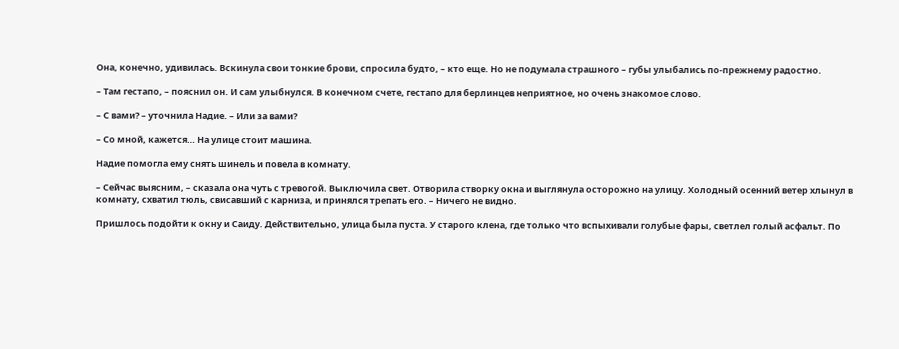Она, конечно, удивилась. Вскинула свои тонкие брови, спросила будто, – кто еще. Но не подумала страшного – губы улыбались по-прежнему радостно.

– Там гестапо, – пояснил он. И сам улыбнулся. В конечном счете, гестапо для берлинцев неприятное, но очень знакомое слово.

– С вами? – уточнила Надие. – Или за вами?

– Со мной, кажется… На улице стоит машина.

Надие помогла ему снять шинель и повела в комнату.

– Сейчас выясним, – сказала она чуть с тревогой. Выключила свет. Отворила створку окна и выглянула осторожно на улицу. Холодный осенний ветер хлынул в комнату, схватил тюль, свисавший с карниза, и принялся трепать его. – Ничего не видно.

Пришлось подойти к окну и Саиду. Действительно, улица была пуста. У старого клена, где только что вспыхивали голубые фары, светлел голый асфальт. По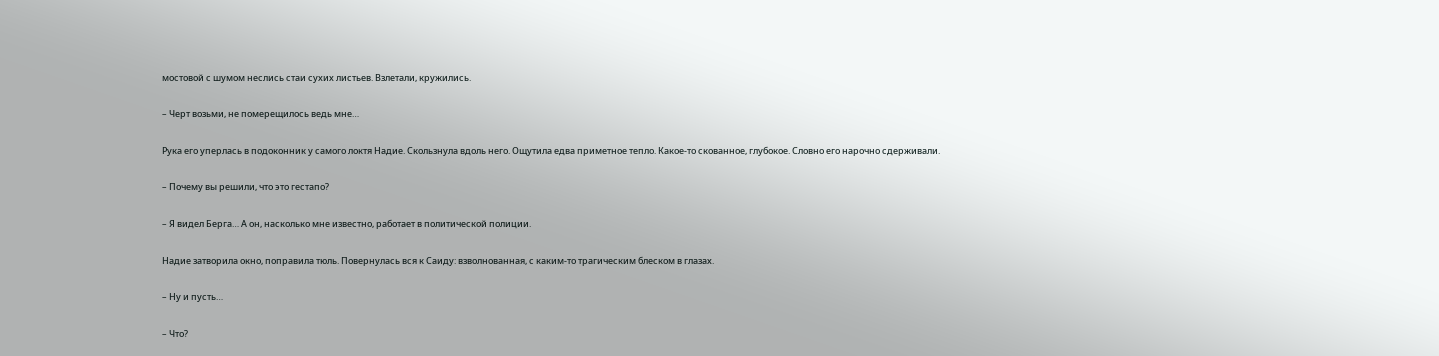мостовой с шумом неслись стаи сухих листьев. Взлетали, кружились.

– Черт возьми, не померещилось ведь мне…

Рука его уперлась в подоконник у самого локтя Надие. Скользнула вдоль него. Ощутила едва приметное тепло. Какое-то скованное, глубокое. Словно его нарочно сдерживали.

– Почему вы решили, что это гестапо?

– Я видел Берга… А он, насколько мне известно, работает в политической полиции.

Надие затворила окно, поправила тюль. Повернулась вся к Саиду: взволнованная, с каким-то трагическим блеском в глазах.

– Ну и пусть…

– Что?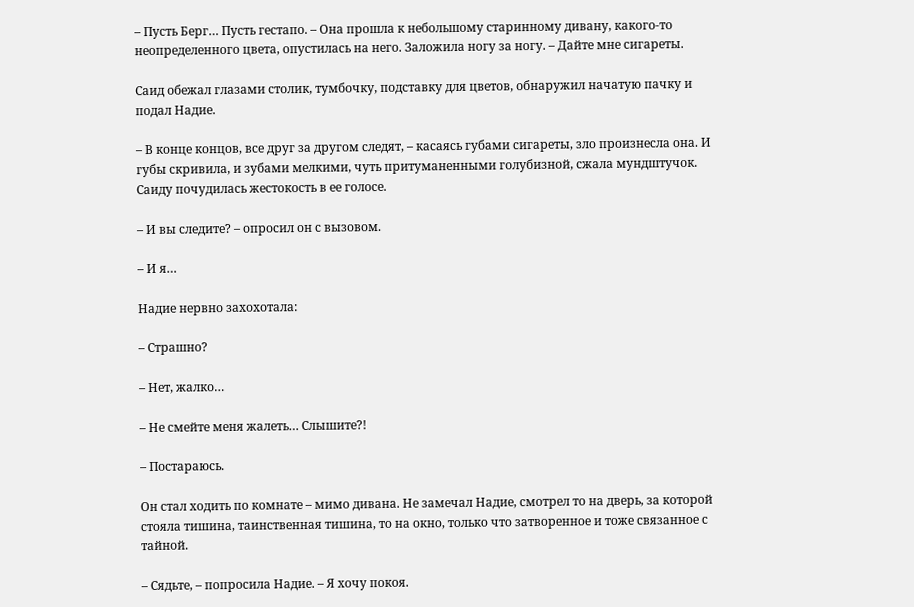– Пусть Берг… Пусть гестапо. – Она прошла к небольшому старинному дивану, какого-то неопределенного цвета, опустилась на него. Заложила ногу за ногу. – Дайте мне сигареты.

Саид обежал глазами столик, тумбочку, подставку для цветов, обнаружил начатую пачку и подал Надие.

– В конце концов, все друг за другом следят, – касаясь губами сигареты, зло произнесла она. И губы скривила, и зубами мелкими, чуть притуманенными голубизной, сжала мундштучок. Саиду почудилась жестокость в ее голосе.

– И вы следите? – опросил он с вызовом.

– И я…

Надие нервно захохотала:

– Страшно?

– Нет, жалко…

– Не смейте меня жалеть… Слышите?!

– Постараюсь.

Он стал ходить по комнате – мимо дивана. Не замечал Надие, смотрел то на дверь, за которой стояла тишина, таинственная тишина, то на окно, только что затворенное и тоже связанное с тайной.

– Сядьте, – попросила Надие. – Я хочу покоя.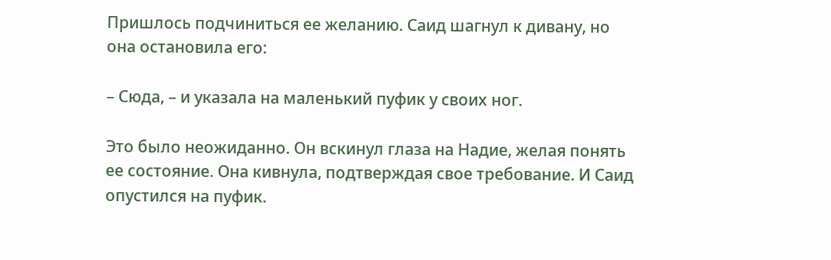Пришлось подчиниться ее желанию. Саид шагнул к дивану, но она остановила его:

– Сюда, – и указала на маленький пуфик у своих ног.

Это было неожиданно. Он вскинул глаза на Надие, желая понять ее состояние. Она кивнула, подтверждая свое требование. И Саид опустился на пуфик.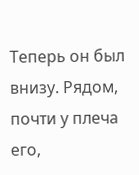Теперь он был внизу. Рядом, почти у плеча его,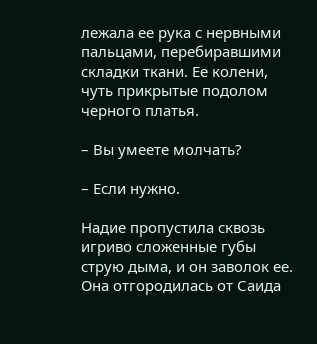лежала ее рука с нервными пальцами, перебиравшими складки ткани. Ее колени, чуть прикрытые подолом черного платья.

– Вы умеете молчать?

– Если нужно.

Надие пропустила сквозь игриво сложенные губы струю дыма, и он заволок ее. Она отгородилась от Саида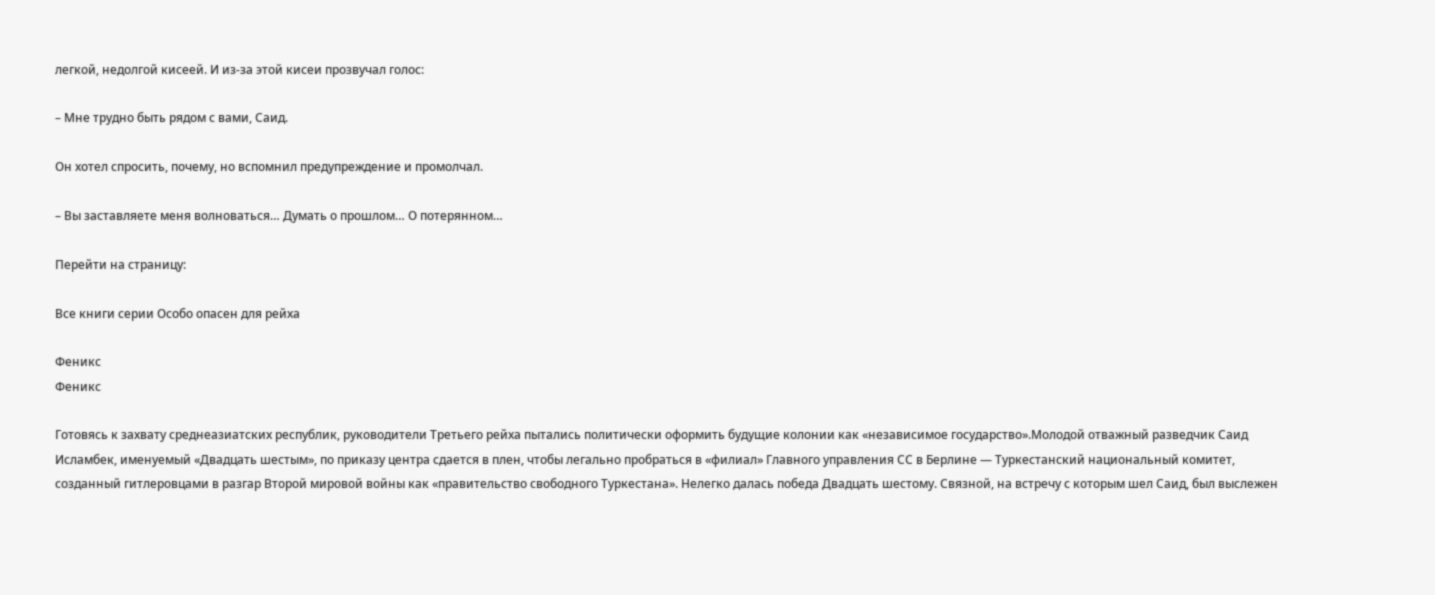легкой, недолгой кисеей. И из-за этой кисеи прозвучал голос:

– Мне трудно быть рядом с вами, Саид.

Он хотел спросить, почему, но вспомнил предупреждение и промолчал.

– Вы заставляете меня волноваться… Думать о прошлом… О потерянном…

Перейти на страницу:

Все книги серии Особо опасен для рейха

Феникс
Феникс

Готовясь к захвату среднеазиатских республик, руководители Третьего рейха пытались политически оформить будущие колонии как «независимое государство».Молодой отважный разведчик Саид Исламбек, именуемый «Двадцать шестым», по приказу центра сдается в плен, чтобы легально пробраться в «филиал» Главного управления СС в Берлине — Туркестанский национальный комитет, созданный гитлеровцами в разгар Второй мировой войны как «правительство свободного Туркестана». Нелегко далась победа Двадцать шестому. Связной, на встречу с которым шел Саид, был выслежен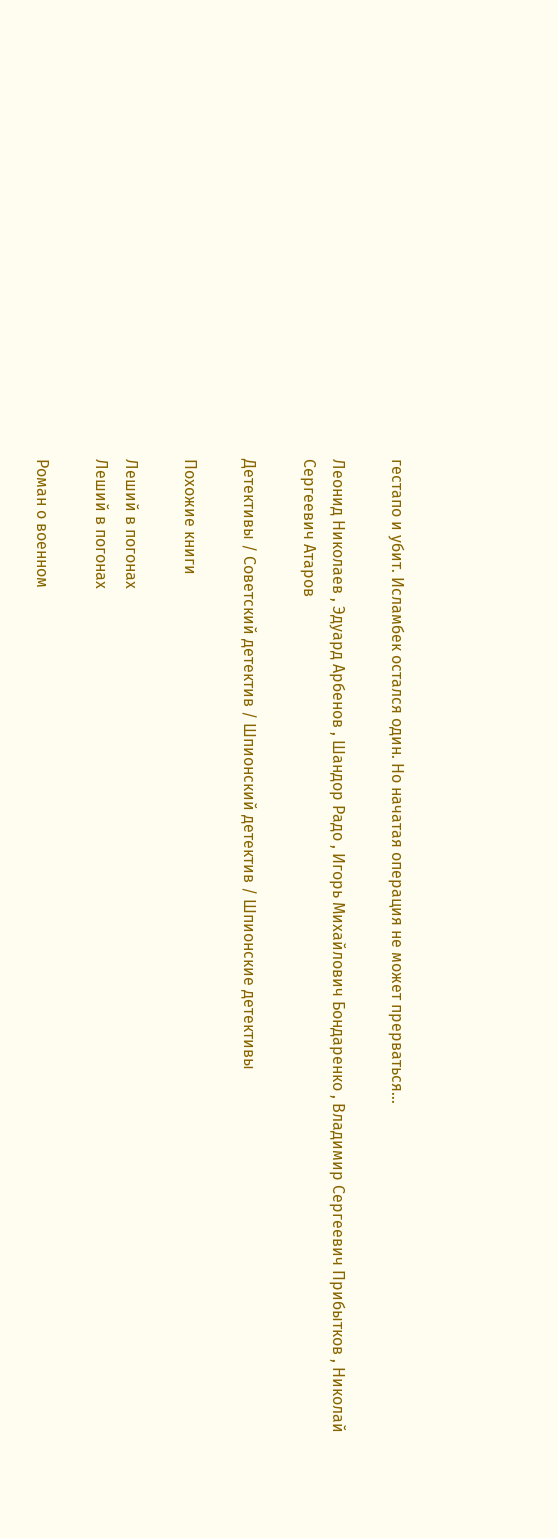гестапо и убит. Исламбек остался один. Но начатая операция не может прерваться…

Леонид Николаев , Эдуард Арбенов , Шандор Радо , Игорь Михайлович Бондаренко , Владимир Сергеевич Прибытков , Николай Сергеевич Атаров

Детективы / Советский детектив / Шпионский детектив / Шпионские детективы

Похожие книги

Леший в погонах
Леший в погонах

Роман о военном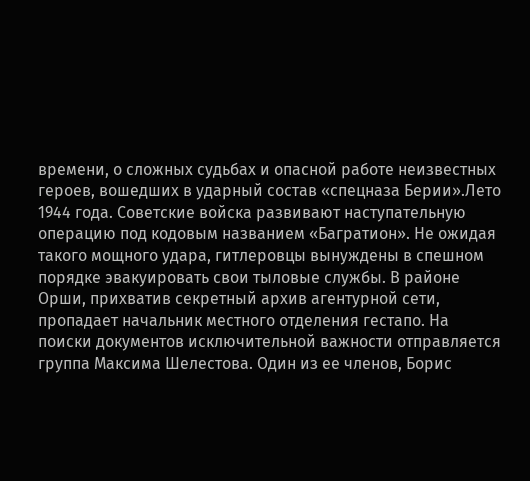времени, о сложных судьбах и опасной работе неизвестных героев, вошедших в ударный состав «спецназа Берии».Лето 1944 года. Советские войска развивают наступательную операцию под кодовым названием «Багратион». Не ожидая такого мощного удара, гитлеровцы вынуждены в спешном порядке эвакуировать свои тыловые службы. В районе Орши, прихватив секретный архив агентурной сети, пропадает начальник местного отделения гестапо. На поиски документов исключительной важности отправляется группа Максима Шелестова. Один из ее членов, Борис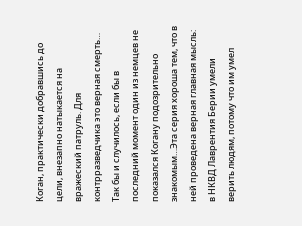Коган, практически добравшись до цели, внезапно натыкается на вражеский патруль. Для контрразведчика это верная смерть… Так бы и случилось, если бы в последний момент один из немцев не показался Когану подозрительно знакомым…Эта серия хороша тем, что в ней проведена верная главная мысль: в НКВД Лаврентия Берии умели верить людям, потому что им умел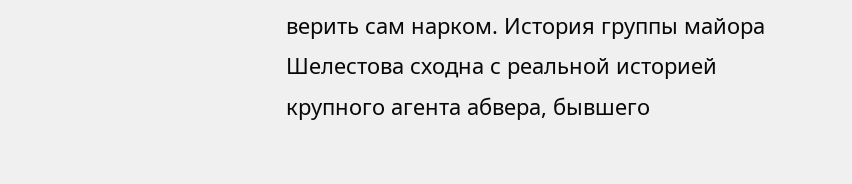верить сам нарком. История группы майора Шелестова сходна с реальной историей крупного агента абвера, бывшего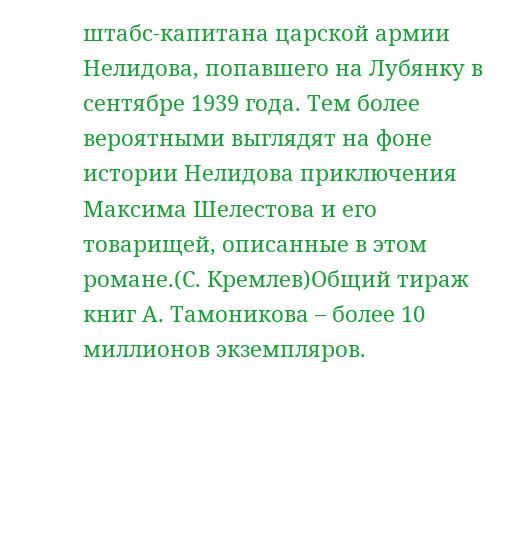штабс-капитана царской армии Нелидова, попавшего на Лубянку в сентябре 1939 года. Тем более вероятными выглядят на фоне истории Нелидова приключения Максима Шелестова и его товарищей, описанные в этом романе.(С. Кремлев)Общий тираж книг А. Тамоникова – более 10 миллионов экземпляров.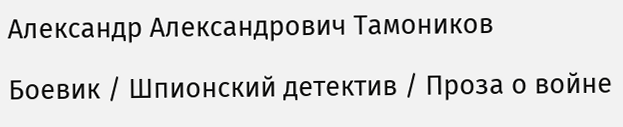Александр Александрович Тамоников

Боевик / Шпионский детектив / Проза о войне